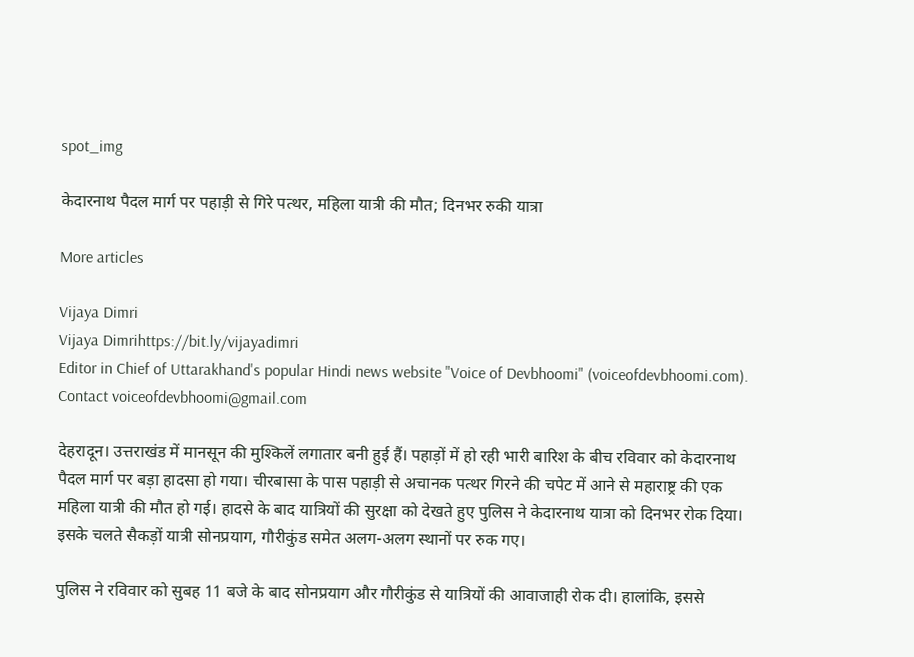spot_img

केदारनाथ पैदल मार्ग पर पहाड़ी से गिरे पत्थर, महिला यात्री की मौत; दिनभर रुकी यात्रा

More articles

Vijaya Dimri
Vijaya Dimrihttps://bit.ly/vijayadimri
Editor in Chief of Uttarakhand's popular Hindi news website "Voice of Devbhoomi" (voiceofdevbhoomi.com). Contact voiceofdevbhoomi@gmail.com

देहरादून। उत्तराखंड में मानसून की मुश्किलें लगातार बनी हुई हैं। पहाड़ों में हो रही भारी बारिश के बीच रविवार को केदारनाथ पैदल मार्ग पर बड़ा हादसा हो गया। चीरबासा के पास पहाड़ी से अचानक पत्थर गिरने की चपेट में आने से महाराष्ट्र की एक महिला यात्री की मौत हो गई। हादसे के बाद यात्रियों की सुरक्षा को देखते हुए पुलिस ने केदारनाथ यात्रा को दिनभर रोक दिया। इसके चलते सैकड़ों यात्री सोनप्रयाग, गौरीकुंड समेत अलग-अलग स्थानों पर रुक गए।

पुलिस ने रविवार को सुबह 11 बजे के बाद सोनप्रयाग और गौरीकुंड से यात्रियों की आवाजाही रोक दी। हालांकि, इससे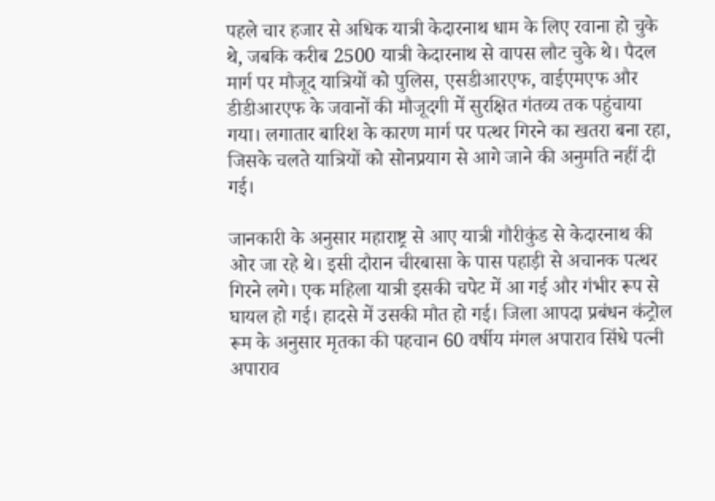पहले चार हजार से अधिक यात्री केदारनाथ धाम के लिए रवाना हो चुके थे, जबकि करीब 2500 यात्री केदारनाथ से वापस लौट चुके थे। पैदल मार्ग पर मौजूद यात्रियों को पुलिस, एसडीआरएफ, वाईएमएफ और डीडीआरएफ के जवानों की मौजूदगी में सुरक्षित गंतव्य तक पहुंचाया गया। लगातार बारिश के कारण मार्ग पर पत्थर गिरने का खतरा बना रहा, जिसके चलते यात्रियों को सोनप्रयाग से आगे जाने की अनुमति नहीं दी गई।

जानकारी के अनुसार महाराष्ट्र से आए यात्री गौरीकुंड से केदारनाथ की ओर जा रहे थे। इसी दौरान चीरबासा के पास पहाड़ी से अचानक पत्थर गिरने लगे। एक महिला यात्री इसकी चपेट में आ गई और गंभीर रूप से घायल हो गई। हादसे में उसकी मौत हो गई। जिला आपदा प्रबंधन कंट्रोल रूम के अनुसार मृतका की पहचान 60 वर्षीय मंगल अपाराव सिंधे पत्नी अपाराव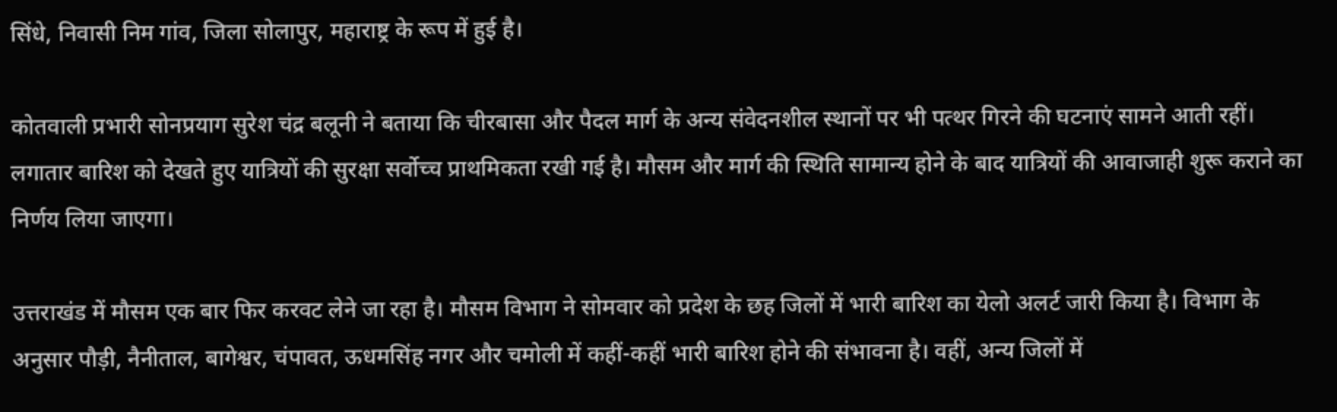सिंधे, निवासी निम गांव, जिला सोलापुर, महाराष्ट्र के रूप में हुई है।

कोतवाली प्रभारी सोनप्रयाग सुरेश चंद्र बलूनी ने बताया कि चीरबासा और पैदल मार्ग के अन्य संवेदनशील स्थानों पर भी पत्थर गिरने की घटनाएं सामने आती रहीं। लगातार बारिश को देखते हुए यात्रियों की सुरक्षा सर्वोच्च प्राथमिकता रखी गई है। मौसम और मार्ग की स्थिति सामान्य होने के बाद यात्रियों की आवाजाही शुरू कराने का निर्णय लिया जाएगा।

उत्तराखंड में मौसम एक बार फिर करवट लेने जा रहा है। मौसम विभाग ने सोमवार को प्रदेश के छह जिलों में भारी बारिश का येलो अलर्ट जारी किया है। विभाग के अनुसार पौड़ी, नैनीताल, बागेश्वर, चंपावत, ऊधमसिंह नगर और चमोली में कहीं-कहीं भारी बारिश होने की संभावना है। वहीं, अन्य जिलों में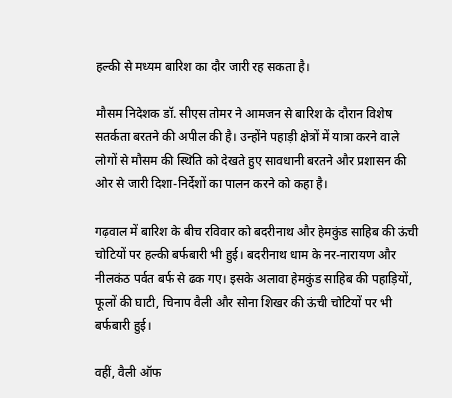हल्की से मध्यम बारिश का दौर जारी रह सकता है।

मौसम निदेशक डॉ. सीएस तोमर ने आमजन से बारिश के दौरान विशेष सतर्कता बरतने की अपील की है। उन्होंने पहाड़ी क्षेत्रों में यात्रा करने वाले लोगों से मौसम की स्थिति को देखते हुए सावधानी बरतने और प्रशासन की ओर से जारी दिशा-निर्देशों का पालन करने को कहा है।

गढ़वाल में बारिश के बीच रविवार को बदरीनाथ और हेमकुंड साहिब की ऊंची चोटियों पर हल्की बर्फबारी भी हुई। बदरीनाथ धाम के नर-नारायण और नीलकंठ पर्वत बर्फ से ढक गए। इसके अलावा हेमकुंड साहिब की पहाड़ियों, फूलों की घाटी, चिनाप वैली और सोना शिखर की ऊंची चोटियों पर भी बर्फबारी हुई।

वहीं, वैली ऑफ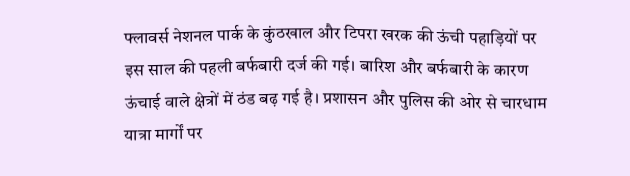फ्लावर्स नेशनल पार्क के कुंठखाल और टिपरा खरक की ऊंची पहाड़ियों पर इस साल की पहली बर्फबारी दर्ज की गई। बारिश और बर्फबारी के कारण ऊंचाई वाले क्षेत्रों में ठंड बढ़ गई है। प्रशासन और पुलिस की ओर से चारधाम यात्रा मार्गों पर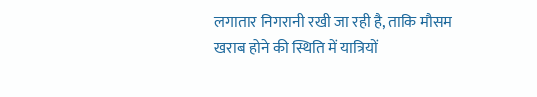लगातार निगरानी रखी जा रही है, ताकि मौसम खराब होने की स्थिति में यात्रियों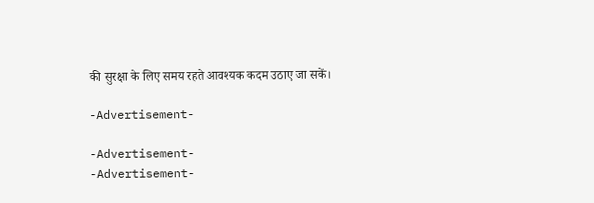की सुरक्षा के लिए समय रहते आवश्यक कदम उठाए जा सकें।

-Advertisement-

-Advertisement-
-Advertisement-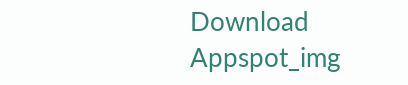Download Appspot_img